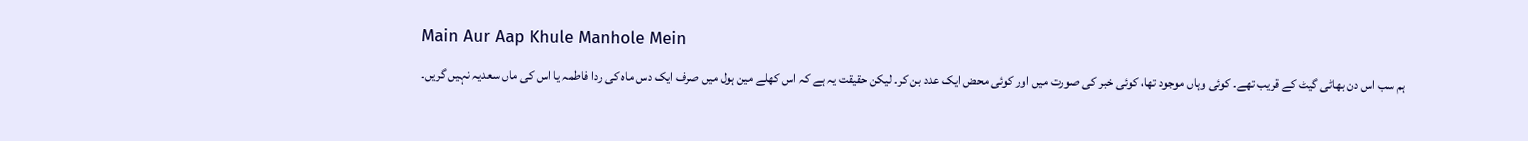Main Aur Aap Khule Manhole Mein
ہم سب اس دن بھاٹی گیٹ کے قریب تھے۔ کوئی وہاں موجود تھا، کوئی خبر کی صورت میں اور کوئی محض ایک عدد بن کر۔ لیکن حقیقت یہ ہے کہ اس کھلے مین ہول میں صرف ایک دس ماہ کی ردا فاطمہ یا اس کی ماں سعدیہ نہیں گریں۔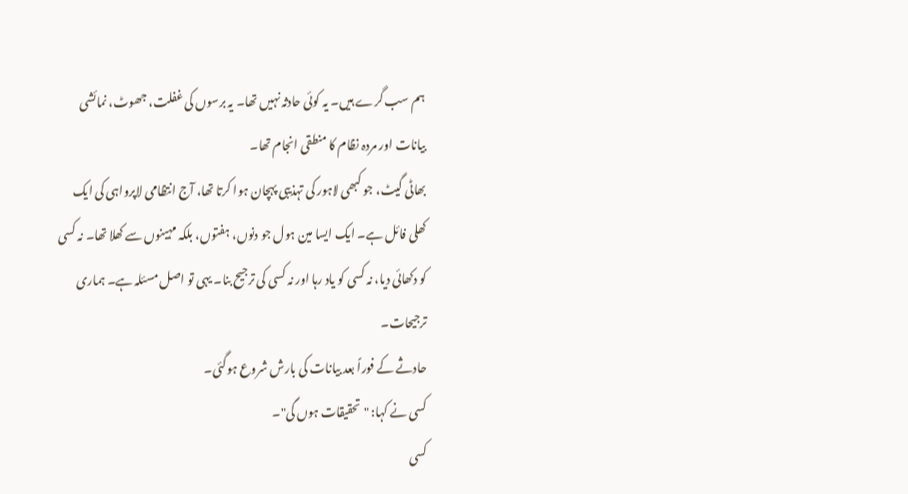ہم سب گرے ہیں۔ یہ کوئی حادثہ نہیں تھا۔ یہ برسوں کی غفلت، جھوٹ، نمائشی بیانات اور مردہ نظام کا منطقی انجام تھا۔
بھاٹی گیٹ، جو کبھی لاہور کی تہذیبی پہچان ہوا کرتا تھا، آج انتظامی لاپرواہی کی ایک کھلی فائل ہے۔ ایک ایسا مین ہول جو دنوں، ہفتوں، بلکہ مہینوں سے کھلا تھا۔ نہ کسی کو دکھائی دیا، نہ کسی کو یاد رہا اور نہ کسی کی ترجیح بنا۔ یہی تو اصل مسئلہ ہے۔ ہماری ترجیحات۔
حادثے کے فوراً بعد بیانات کی بارش شروع ہوگئی۔
کسی نے کہا: "تحقیقات ہوں گی"۔
کسی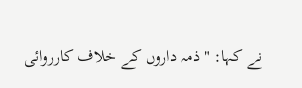نے کہا: "ذمہ داروں کے خلاف کارروائی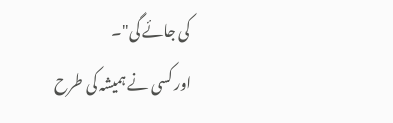کی جائے گی"۔
اور کسی نے ہمیشہ کی طرح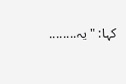کہا: "یہ........